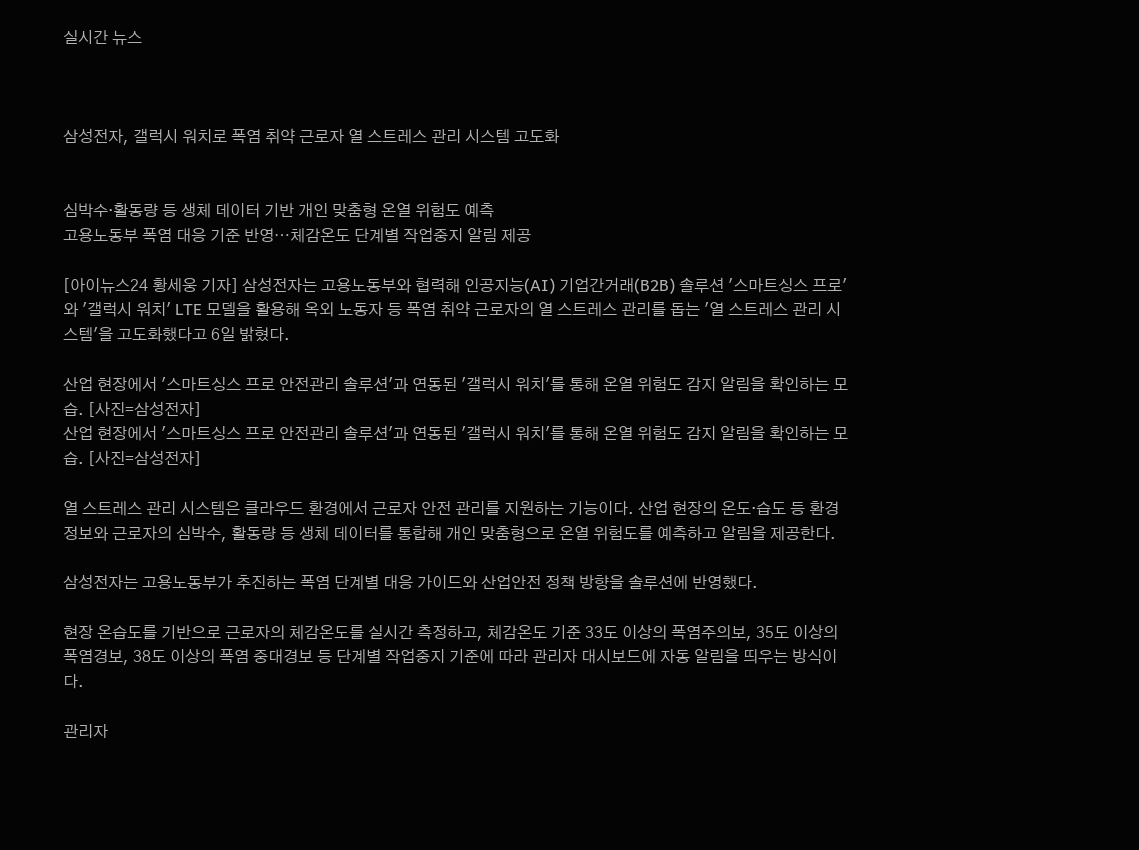실시간 뉴스



삼성전자, 갤럭시 워치로 폭염 취약 근로자 열 스트레스 관리 시스템 고도화


심박수·활동량 등 생체 데이터 기반 개인 맞춤형 온열 위험도 예측
고용노동부 폭염 대응 기준 반영⋯체감온도 단계별 작업중지 알림 제공

[아이뉴스24 황세웅 기자] 삼성전자는 고용노동부와 협력해 인공지능(AI) 기업간거래(B2B) 솔루션 '스마트싱스 프로'와 '갤럭시 워치' LTE 모델을 활용해 옥외 노동자 등 폭염 취약 근로자의 열 스트레스 관리를 돕는 '열 스트레스 관리 시스템'을 고도화했다고 6일 밝혔다.

산업 현장에서 '스마트싱스 프로 안전관리 솔루션'과 연동된 '갤럭시 워치'를 통해 온열 위험도 감지 알림을 확인하는 모습. [사진=삼성전자]
산업 현장에서 '스마트싱스 프로 안전관리 솔루션'과 연동된 '갤럭시 워치'를 통해 온열 위험도 감지 알림을 확인하는 모습. [사진=삼성전자]

열 스트레스 관리 시스템은 클라우드 환경에서 근로자 안전 관리를 지원하는 기능이다. 산업 현장의 온도·습도 등 환경 정보와 근로자의 심박수, 활동량 등 생체 데이터를 통합해 개인 맞춤형으로 온열 위험도를 예측하고 알림을 제공한다.

삼성전자는 고용노동부가 추진하는 폭염 단계별 대응 가이드와 산업안전 정책 방향을 솔루션에 반영했다.

현장 온습도를 기반으로 근로자의 체감온도를 실시간 측정하고, 체감온도 기준 33도 이상의 폭염주의보, 35도 이상의 폭염경보, 38도 이상의 폭염 중대경보 등 단계별 작업중지 기준에 따라 관리자 대시보드에 자동 알림을 띄우는 방식이다.

관리자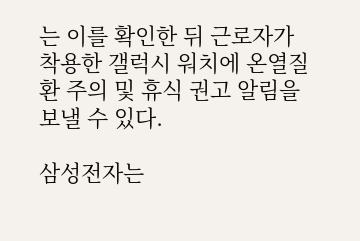는 이를 확인한 뒤 근로자가 착용한 갤럭시 워치에 온열질환 주의 및 휴식 권고 알림을 보낼 수 있다.

삼성전자는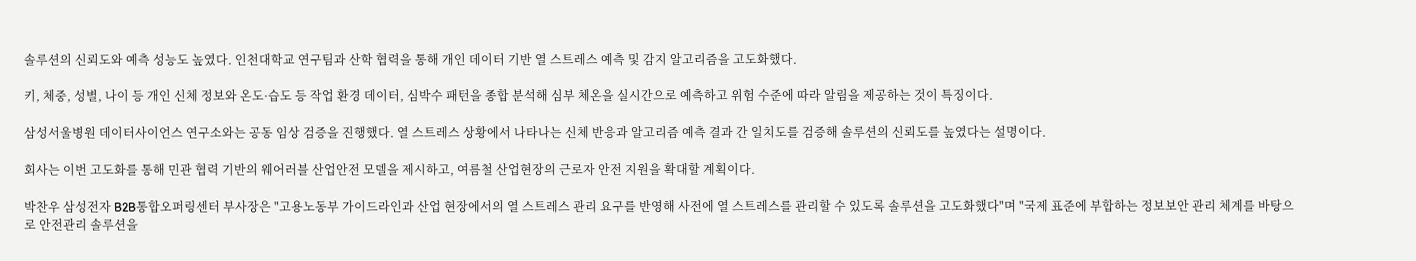솔루션의 신뢰도와 예측 성능도 높였다. 인천대학교 연구팀과 산학 협력을 통해 개인 데이터 기반 열 스트레스 예측 및 감지 알고리즘을 고도화했다.

키, 체중, 성별, 나이 등 개인 신체 정보와 온도·습도 등 작업 환경 데이터, 심박수 패턴을 종합 분석해 심부 체온을 실시간으로 예측하고 위험 수준에 따라 알림을 제공하는 것이 특징이다.

삼성서울병원 데이터사이언스 연구소와는 공동 임상 검증을 진행했다. 열 스트레스 상황에서 나타나는 신체 반응과 알고리즘 예측 결과 간 일치도를 검증해 솔루션의 신뢰도를 높였다는 설명이다.

회사는 이번 고도화를 통해 민관 협력 기반의 웨어러블 산업안전 모델을 제시하고, 여름철 산업현장의 근로자 안전 지원을 확대할 계획이다.

박찬우 삼성전자 B2B통합오퍼링센터 부사장은 "고용노동부 가이드라인과 산업 현장에서의 열 스트레스 관리 요구를 반영해 사전에 열 스트레스를 관리할 수 있도록 솔루션을 고도화했다"며 "국제 표준에 부합하는 정보보안 관리 체계를 바탕으로 안전관리 솔루션을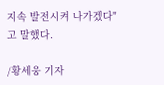지속 발전시켜 나가겠다"고 말했다.

/황세웅 기자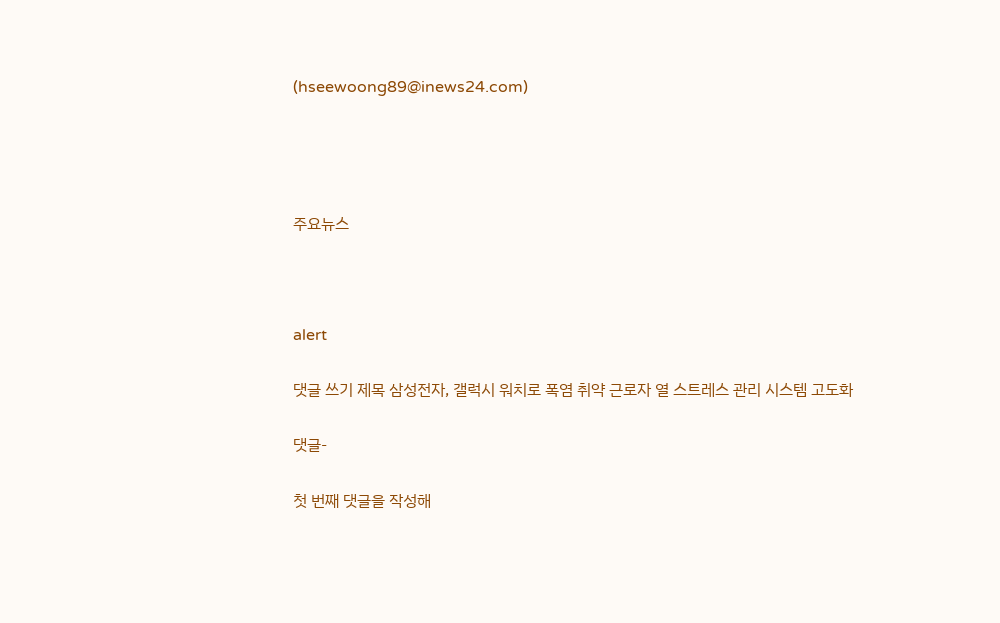(hseewoong89@inews24.com)




주요뉴스



alert

댓글 쓰기 제목 삼성전자, 갤럭시 워치로 폭염 취약 근로자 열 스트레스 관리 시스템 고도화

댓글-

첫 번째 댓글을 작성해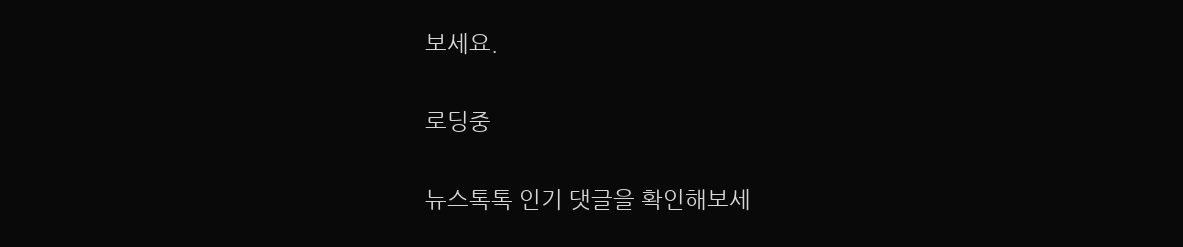보세요.

로딩중

뉴스톡톡 인기 댓글을 확인해보세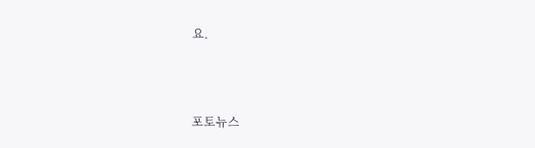요.



포토뉴스